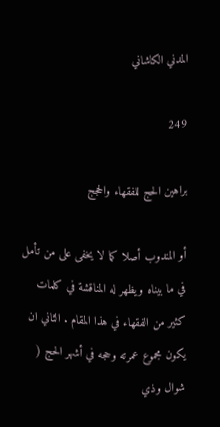المدني الكاشاني

249

براهين الحج للفقهاء والحجج

أو المندوب أصلا كما لا يخفى على من تأمل في ما بيناه ويظهر له المناقشة في كلمات كثير من الفقهاء في هذا المقام . الثاني ان يكون مجموع عمرته وحجه في أشهر الحج ( شوال وذي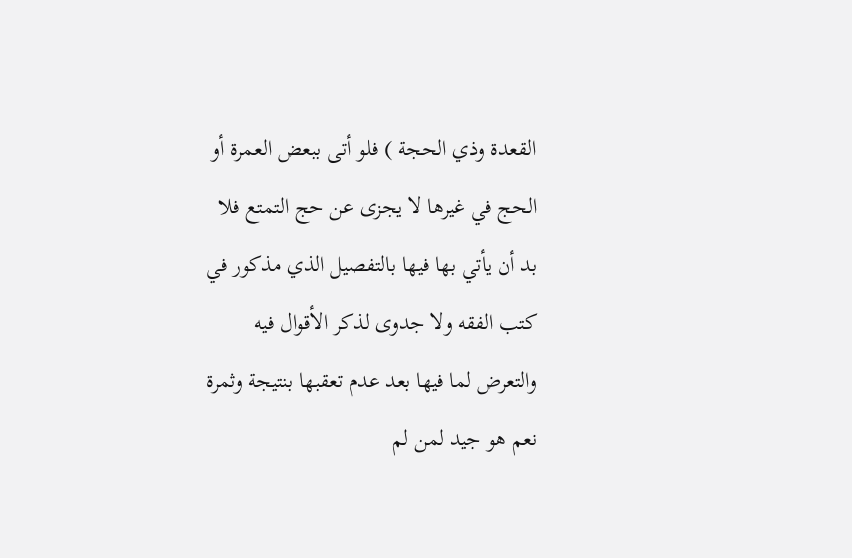القعدة وذي الحجة ) فلو أتى ببعض العمرة أو الحج في غيرها لا يجزى عن حج التمتع فلا بد أن يأتي بها فيها بالتفصيل الذي مذكور في كتب الفقه ولا جدوى لذكر الأقوال فيه والتعرض لما فيها بعد عدم تعقبها بنتيجة وثمرة نعم هو جيد لمن لم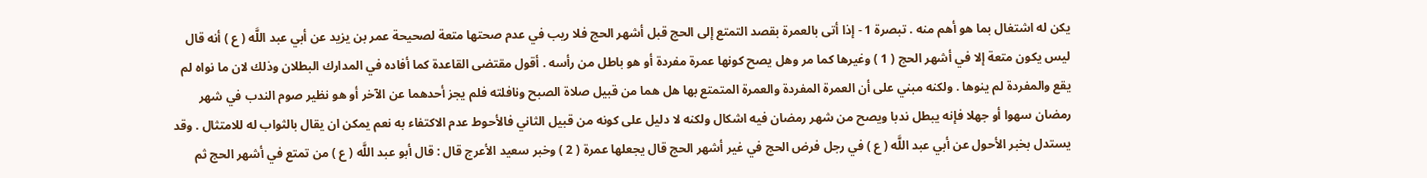يكن له اشتغال بما هو أهم منه . تبصرة 1 - إذا أتى بالعمرة بقصد التمتع إلى الحج قبل أشهر الحج فلا ريب في عدم صحتها متعة لصحيحة عمر بن يزيد عن أبي عبد اللَّه ( ع ) أنه قال ليس يكون متعة إلا في أشهر الحج ( 1 ) وغيرها كما مر وهل يصح كونها عمرة مفردة أو هو باطل من رأسه . أقول مقتضى القاعدة كما أفاده في المدارك البطلان وذلك لان ما نواه لم يقع والمفردة لم ينوها . ولكنه مبني على أن العمرة المفردة والعمرة المتمتع بها هل هما من قبيل صلاة الصبح ونافلته فلم يجز أحدهما عن الآخر أو هو نظير صوم الندب في شهر رمضان سهوا أو جهلا فإنه يبطل ندبا ويصح من شهر رمضان فيه اشكال ولكنه لا دليل على كونه من قبيل الثاني فالأحوط عدم الاكتفاء به نعم يمكن ان يقال بالثواب له للامتثال . وقد يستدل بخبر الأحول عن أبي عبد اللَّه ( ع ) في رجل فرض الحج في غير أشهر الحج قال يجعلها عمرة ( 2 ) وخبر سعيد الأعرج قال : قال أبو عبد اللَّه ( ع ) من تمتع في أشهر الحج ثم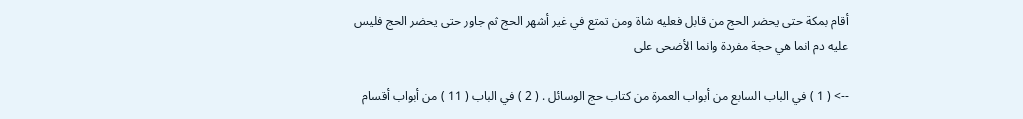أقام بمكة حتى يحضر الحج من قابل فعليه شاة ومن تمتع في غير أشهر الحج ثم جاور حتى يحضر الحج فليس عليه دم انما هي حجة مفردة وانما الأضحى على

--> ( 1 ) في الباب السابع من أبواب العمرة من كتاب حج الوسائل . ( 2 ) في الباب ( 11 ) من أبواب أقسام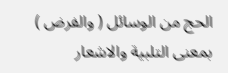الحج من الوسائل ( والفرض ) بمعنى التلبية والاشعار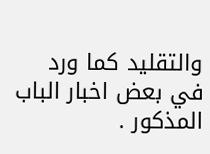والتقليد كما ورد في بعض اخبار الباب المذكور .